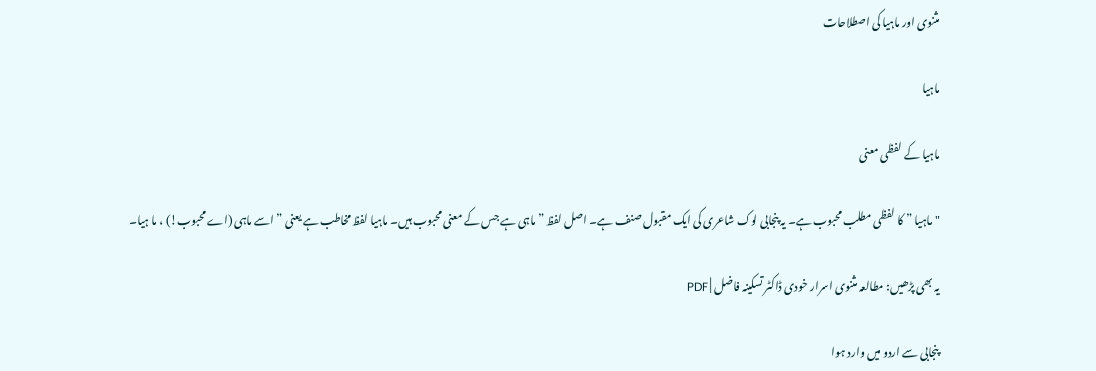مثنوی اور ماہیا کی اصطلاحات

ماہیا

ماہیا کے لفظی معنی

"ماہیا ” کا لفظی مطلب محبوب ہے۔ یہ پنجابی لوک شاعری کی ایک مقبول صنف ہے۔ اصل لفظ ” ماہی ہے جس کے معنی محبوب ہیں۔ ماہیا لفظ مخاطب ہے یعنی ” اسے ماہی (اے محبوب!) ، ما ہیا۔

یہ بھی پڑھیں: مطالعہ مثنوی اسرار خودی ڈاکٹر تسکینہ فاضل | PDF

پنجابی سے اردو میں وارد ہوا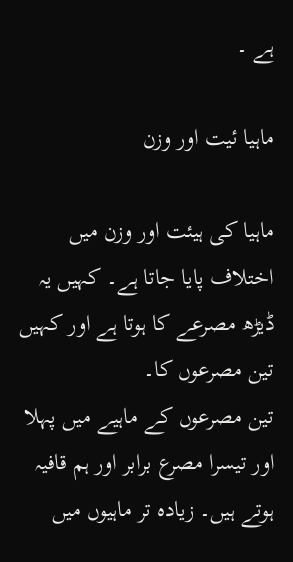ہے ۔

ماہیا ئیت اور وزن

ماہیا کی ہیئت اور وزن میں اختلاف پایا جاتا ہے۔ کہیں یہ ڈیڑھ مصرعے کا ہوتا ہے اور کہیں تین مصرعوں کا۔
تین مصرعوں کے ماہیے میں پہلا اور تیسرا مصرع برابر اور ہم قافیہ ہوتے ہیں۔ زیادہ تر ماہیوں میں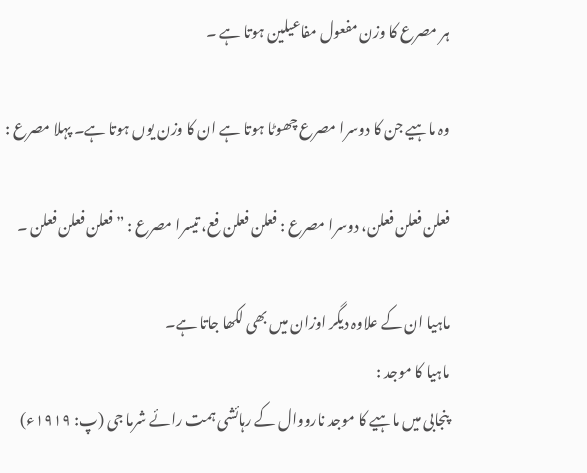ہر مصرع کا وزن مفعول مفاعیلین ہوتا ہے ۔

وہ ماہیے جن کا دوسرا مصرع چھوٹا ہوتا ہے ان کا وزن یوں ہوتا ہے۔ پہلا مصرع :

فعلن فعلن فعلن، دوسرا مصرع : فعلن فعلن فع، تیسرا مصرع : ” فعلن فعلن فعلن ۔

ماہیا ان کے علاوہ دیگر اوزان میں بھی لکھا جاتا ہے۔
ماہیا کا موجد :
پنجابی میں ماہیے کا موجد نارووال کے رہائشی ہمت رائے شرما جی (پ: ۱۹۱۹ء)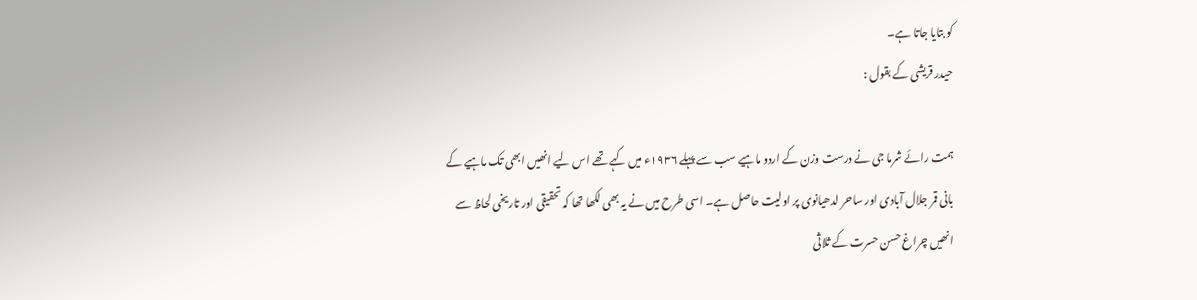کو بتایا جاتا ہے۔
حیدر قریشی کے بقول :

ہمت رائے شرما جی نے درست وزن کے اردو ماہیے سب سے پہلے ۱۹۳۶ء میں کہے تھے اس لیے انھیں ابھی تک ماہیے کے بانی قمر جلال آبادی اور ساحر لدھیانوی پر اولیت حاصل ہے۔ اسی طرح میں نے یہ بھی لکھا تھا کہ تحقیقی اور تاریخی لحاظ سے انھیں چراغ حسن حسرت کے ثلاثی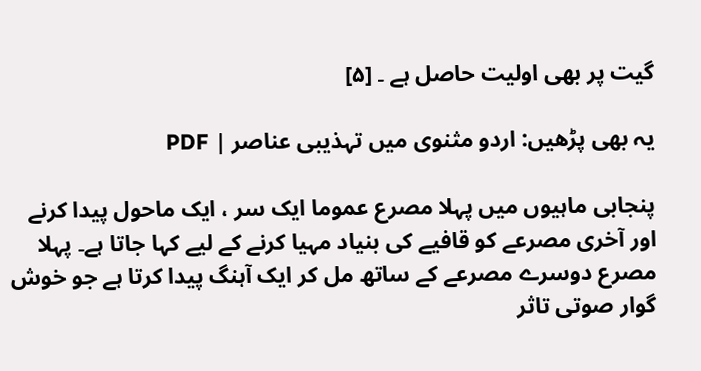گیت پر بھی اولیت حاصل ہے ۔ [۵]

یہ بھی پڑھیں: اردو مثنوی میں تہذیبی عناصر | PDF

پنجابی ماہیوں میں پہلا مصرع عموما ایک سر ، ایک ماحول پیدا کرنے اور آخری مصرعے کو قافیے کی بنیاد مہیا کرنے کے لیے کہا جاتا ہے۔ پہلا مصرع دوسرے مصرعے کے ساتھ مل کر ایک آہنگ پیدا کرتا ہے جو خوش گوار صوتی تاثر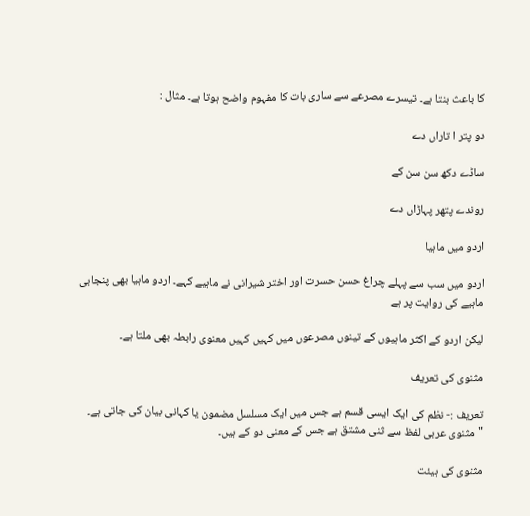کا باعث بنتا ہے۔ تیسرے مصرعے سے ساری بات کا مفہوم واضح ہوتا ہے۔ مثال :

دو پتر ا تاراں دے

ساڈے دکھ سن سن کے

روندے پتھر پہاڑاں دے

اردو میں ماہیا

اردو میں سب سے پہلے چراغ حسن حسرت اور اختر شیرانی نے ماہیے کہے۔ اردو ماہیا بھی پنجابی ماہیے کی روایت پر ہے

لیکن اردو کے اکثر ماہیوں کے تینوں مصرعوں میں کہیں کہیں معنوی رابطہ بھی ملتا ہے۔

مثنوی کی تعریف

تعریف :- نظم کی ایک ایسی قسم ہے جس میں ایک مسلسل مضمون یا کہانی بیان کی جاتی ہے۔
"مثنوی عربی لفظ سے ثنی مشتق ہے جس کے معنی دو کے ہیں۔

مثنوی کی ہیئت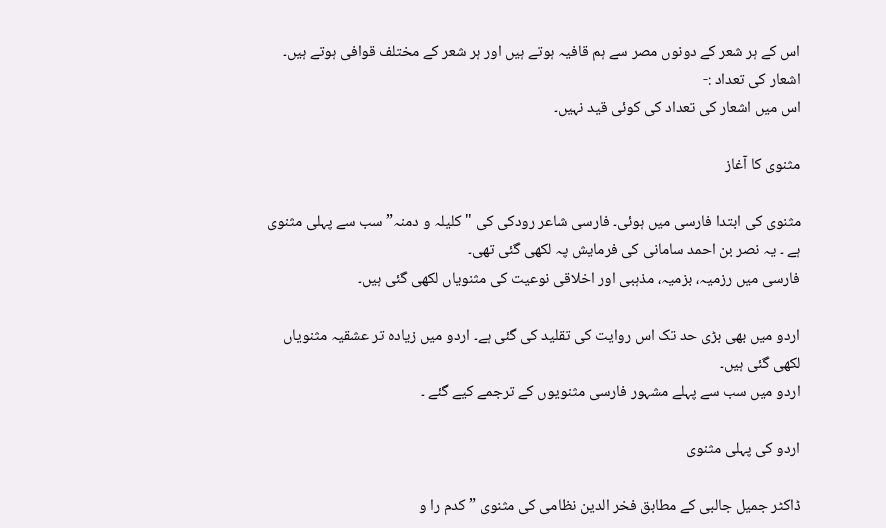اس کے ہر شعر کے دونوں مصر سے ہم قافیہ ہوتے ہیں اور ہر شعر کے مختلف قوافی ہوتے ہیں۔
اشعار کی تعداد :-
اس میں اشعار کی تعداد کی کوئی قید نہیں۔

مثنوی کا آغاز

مثنوی کی ابتدا فارسی میں ہوئی۔ فارسی شاعر رودکی کی "کلیلہ و دمنہ” سب سے پہلی مثنوی ہے ۔ یہ نصر بن احمد سامانی کی فرمایش پہ لکھی گئی تھی۔
فارسی میں رزمیہ، بزمیہ، مذہبی اور اخلاقی نوعیت کی مثنویاں لکھی گئی ہیں۔

اردو میں بھی بڑی حد تک اس روایت کی تقلید کی گئی ہے۔ اردو میں زیادہ تر عشقیہ مثنویاں لکھی گئی ہیں۔
اردو میں سب سے پہلے مشہور فارسی مثنویوں کے ترجمے کیے گئے ۔

اردو کی پہلی مثنوی

ڈاکٹر جمیل جالبی کے مطابق فخر الدین نظامی کی مثنوی ” کدم را و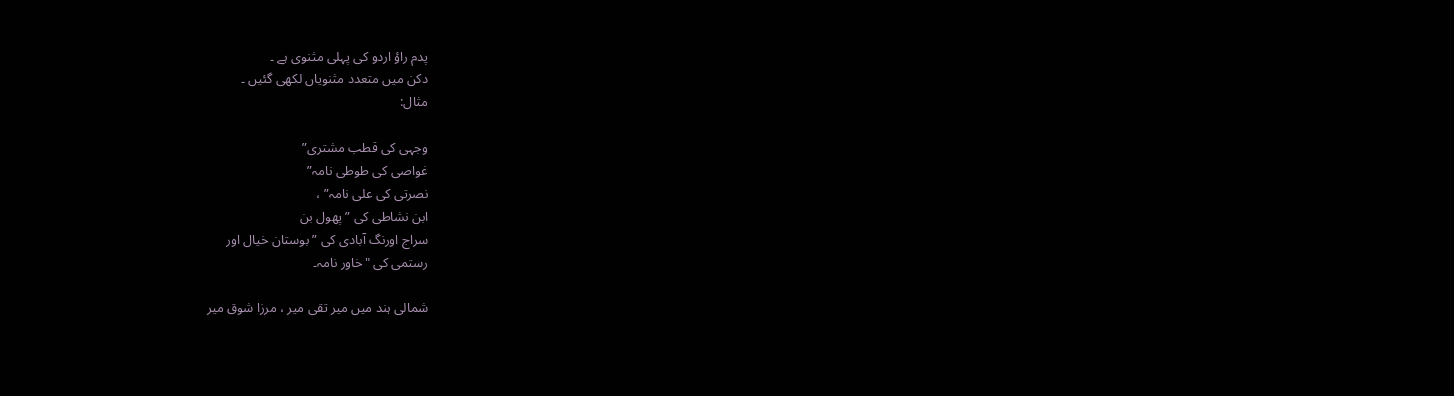پدم راؤ اردو کی پہلی مثنوی ہے ۔
دکن میں متعدد مثنویاں لکھی گئیں ۔
مثال:

وجہی کی قطب مشتری”
غواصی کی طوطی نامہ”
نصرتی کی علی نامہ” ،
ابن نشاطی کی ” پھول بن
سراج اورنگ آبادی کی ” بوستان خیال اور
رستمی کی "خاور نامہ۔

شمالی ہند میں میر تقی میر ، مرزا شوق میر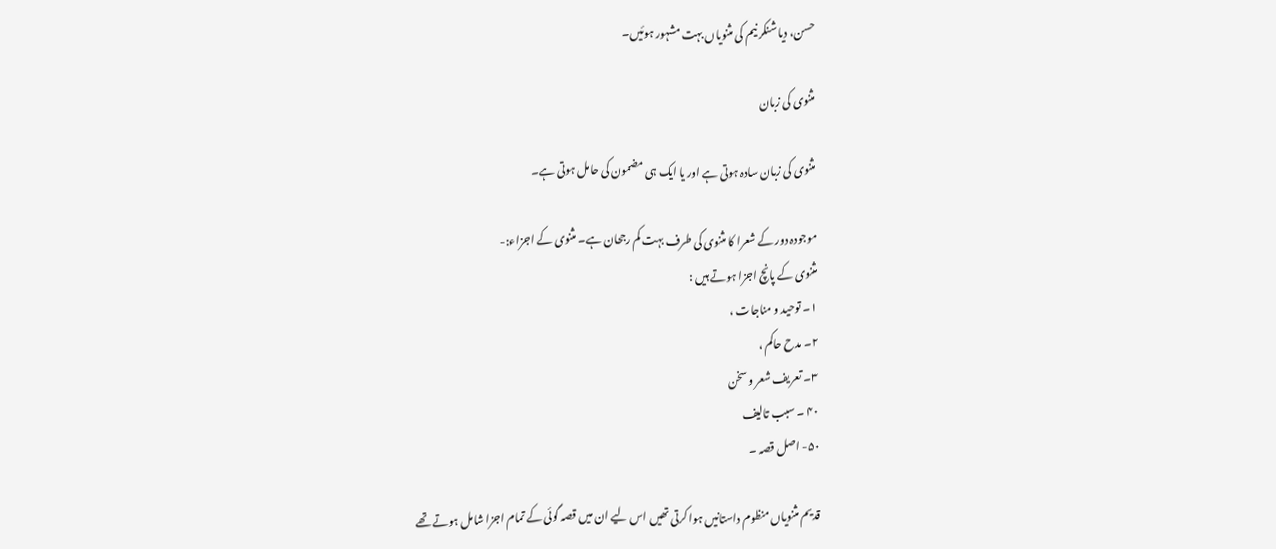حسن، دیا شنکر نیم کی مثنویاں بہت مشہور ہوئیں۔

مثنوی کی زبان

مثنوی کی زبان سادہ ہوتی ہے اور یا ایک ہی مضمون کی حامل ہوتی ہے۔

موجودہ دور کے شعرا کا مثنوی کی طرف بہت کم رجحان ہے۔ مثنوی کے اجزاء:-
مثنوی کے پانچ اجزا ہوتے ہیں :
۱۔ توحید و مناجات ،
۲۔ مدح حاکم ،
۳۔ تعریف شعر و سخن
۴۰ ۔ سبب تالیف
۵۰- اصل قصہ ۔

قدیم مثنویاں منظوم داستانیں ہوا کرتی تھیں اس لیے ان میں قصہ گوئی کے تمام اجزا شامل ہوتے تھے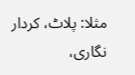مثلا: پلاٹ، کردار نگاری،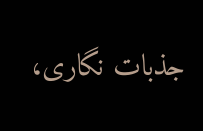جذبات نگاری،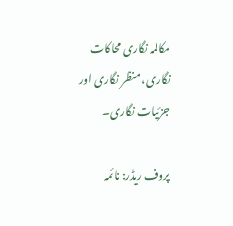مکالمہ نگاری محاکات نگاری، منظر نگاری اور جزئیات نگاری۔

پروف ریڈر: نائمہ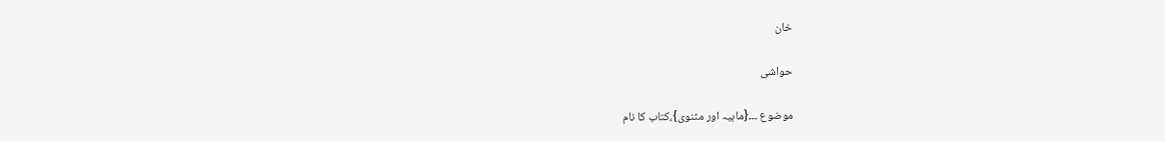خان

حواشی

موضوع ۔۔۔{ماہیہ اور مثنوی}،کتاب کا نام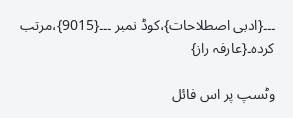۔۔۔{ادبی اصطلاحات}،کوڈ نمبر ۔۔۔{9015}،مرتب کردہ۔{عارفہ راز}

وٹسپ پر اس فائل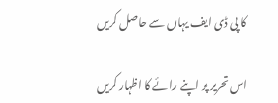کا پی ڈی ایف یہاں سے حاصل کریں

اس تحریر پر اپنے رائے کا اظہار کریں